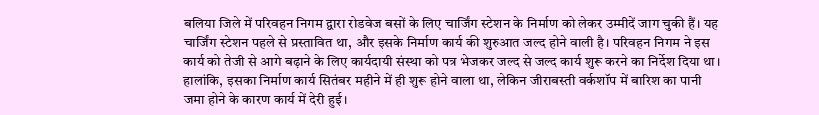बलिया जिले में परिवहन निगम द्वारा रोडवेज बसों के लिए चार्जिंग स्टेशन के निर्माण को लेकर उम्मीदें जाग चुकी हैं। यह चार्जिंग स्टेशन पहले से प्रस्तावित था, और इसके निर्माण कार्य की शुरुआत जल्द होने वाली है। परिवहन निगम ने इस कार्य को तेजी से आगे बढ़ाने के लिए कार्यदायी संस्था को पत्र भेजकर जल्द से जल्द कार्य शुरू करने का निर्देश दिया था। हालांकि, इसका निर्माण कार्य सितंबर महीने में ही शुरू होने वाला था, लेकिन जीराबस्ती वर्कशॉप में बारिश का पानी जमा होने के कारण कार्य में देरी हुई।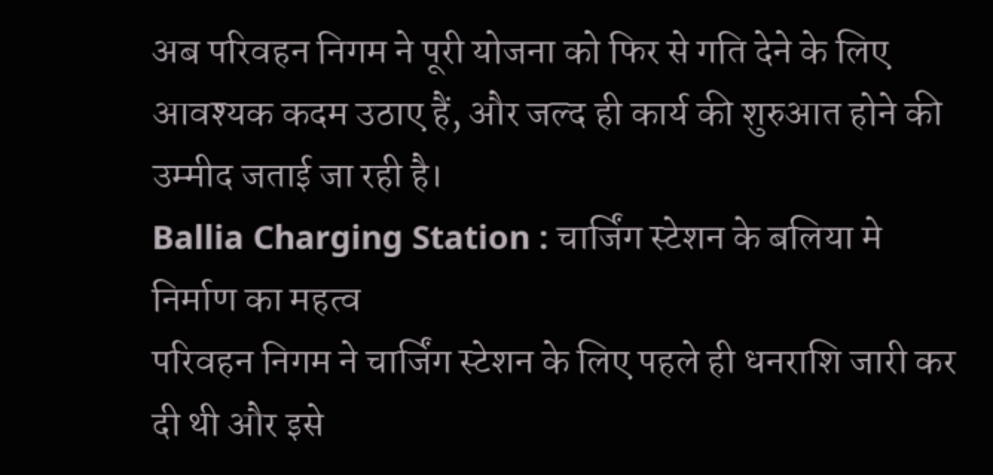अब परिवहन निगम ने पूरी योजना को फिर से गति देने के लिए आवश्यक कदम उठाए हैं, और जल्द ही कार्य की शुरुआत होने की उम्मीद जताई जा रही है।
Ballia Charging Station : चार्जिंग स्टेशन के बलिया मे निर्माण का महत्व
परिवहन निगम ने चार्जिंग स्टेशन के लिए पहले ही धनराशि जारी कर दी थी और इसे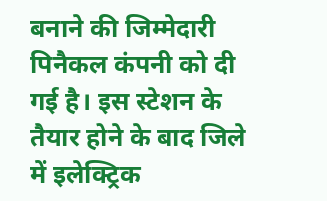बनाने की जिम्मेदारी पिनैकल कंपनी को दी गई है। इस स्टेशन के तैयार होने के बाद जिले में इलेक्ट्रिक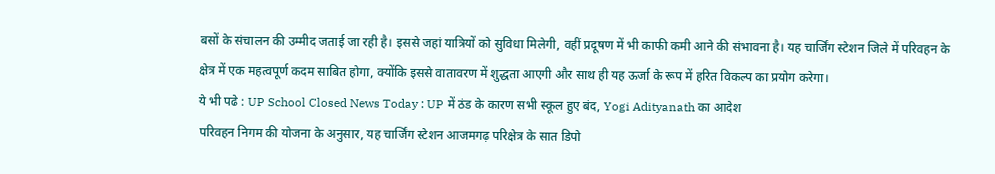बसों के संचालन की उम्मीद जताई जा रही है। इससे जहां यात्रियों को सुविधा मिलेगी, वहीं प्रदूषण में भी काफी कमी आने की संभावना है। यह चार्जिंग स्टेशन जिले में परिवहन के क्षेत्र में एक महत्वपूर्ण कदम साबित होगा, क्योंकि इससे वातावरण में शुद्धता आएगी और साथ ही यह ऊर्जा के रूप में हरित विकल्प का प्रयोग करेगा।
ये भी पढे : UP School Closed News Today : UP में ठंड के कारण सभी स्कूल हुए बंद, Yogi Adityanath का आदेश
परिवहन निगम की योजना के अनुसार, यह चार्जिंग स्टेशन आजमगढ़ परिक्षेत्र के सात डिपो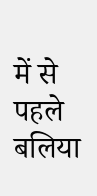में से पहले बलिया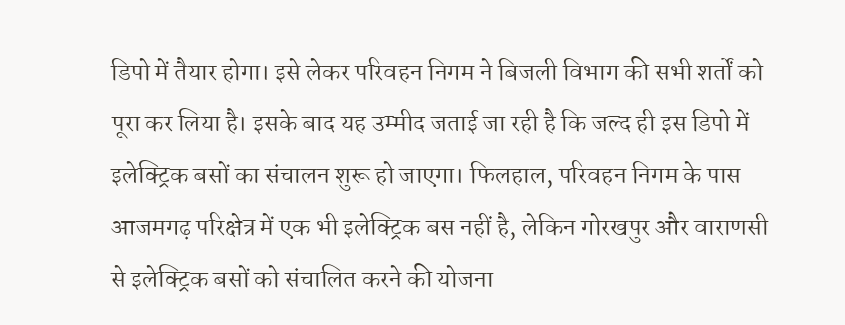डिपो में तैयार होगा। इसे लेकर परिवहन निगम ने बिजली विभाग की सभी शर्तों को पूरा कर लिया है। इसके बाद यह उम्मीद जताई जा रही है कि जल्द ही इस डिपो में इलेक्ट्रिक बसों का संचालन शुरू हो जाएगा। फिलहाल, परिवहन निगम के पास आजमगढ़ परिक्षेत्र में एक भी इलेक्ट्रिक बस नहीं है, लेकिन गोरखपुर और वाराणसी से इलेक्ट्रिक बसों को संचालित करने की योजना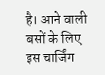है। आने वाली बसों के लिए इस चार्जिंग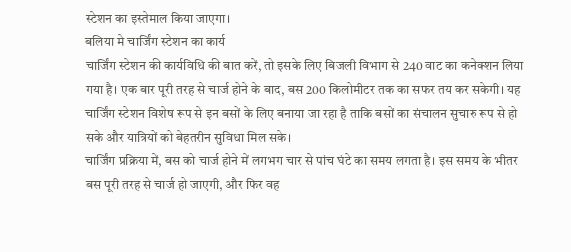स्टेशन का इस्तेमाल किया जाएगा।
बलिया मे चार्जिंग स्टेशन का कार्य
चार्जिंग स्टेशन की कार्यविधि की बात करें, तो इसके लिए बिजली विभाग से 240 वाट का कनेक्शन लिया गया है। एक बार पूरी तरह से चार्ज होने के बाद, बस 200 किलोमीटर तक का सफर तय कर सकेगी। यह चार्जिंग स्टेशन विशेष रूप से इन बसों के लिए बनाया जा रहा है ताकि बसों का संचालन सुचारु रूप से हो सके और यात्रियों को बेहतरीन सुविधा मिल सके।
चार्जिंग प्रक्रिया में, बस को चार्ज होने में लगभग चार से पांच घंटे का समय लगता है। इस समय के भीतर बस पूरी तरह से चार्ज हो जाएगी, और फिर वह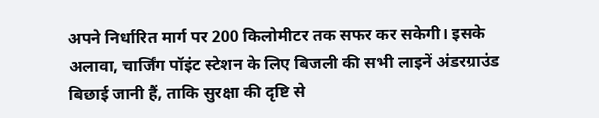अपने निर्धारित मार्ग पर 200 किलोमीटर तक सफर कर सकेगी। इसके अलावा, चार्जिंग पॉइंट स्टेशन के लिए बिजली की सभी लाइनें अंडरग्राउंड बिछाई जानी हैं, ताकि सुरक्षा की दृष्टि से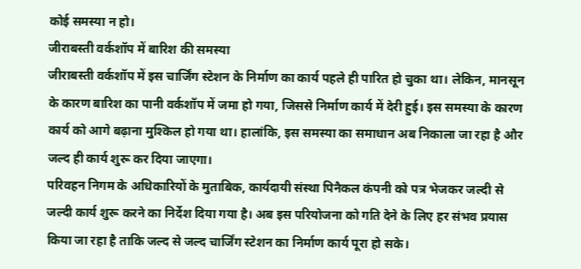कोई समस्या न हो।
जीराबस्ती वर्कशॉप में बारिश की समस्या
जीराबस्ती वर्कशॉप में इस चार्जिंग स्टेशन के निर्माण का कार्य पहले ही पारित हो चुका था। लेकिन, मानसून के कारण बारिश का पानी वर्कशॉप में जमा हो गया, जिससे निर्माण कार्य में देरी हुई। इस समस्या के कारण कार्य को आगे बढ़ाना मुश्किल हो गया था। हालांकि, इस समस्या का समाधान अब निकाला जा रहा है और जल्द ही कार्य शुरू कर दिया जाएगा।
परिवहन निगम के अधिकारियों के मुताबिक, कार्यदायी संस्था पिनैकल कंपनी को पत्र भेजकर जल्दी से जल्दी कार्य शुरू करने का निर्देश दिया गया है। अब इस परियोजना को गति देने के लिए हर संभव प्रयास किया जा रहा है ताकि जल्द से जल्द चार्जिंग स्टेशन का निर्माण कार्य पूरा हो सके।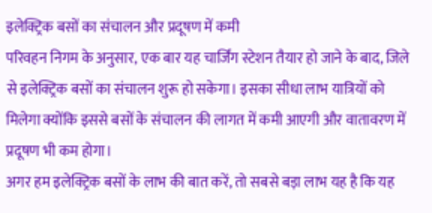इलेक्ट्रिक बसों का संचालन और प्रदूषण में कमी
परिवहन निगम के अनुसार, एक बार यह चार्जिंग स्टेशन तैयार हो जाने के बाद, जिले से इलेक्ट्रिक बसों का संचालन शुरू हो सकेगा। इसका सीधा लाभ यात्रियों को मिलेगा क्योंकि इससे बसों के संचालन की लागत में कमी आएगी और वातावरण में प्रदूषण भी कम होगा।
अगर हम इलेक्ट्रिक बसों के लाभ की बात करें, तो सबसे बड़ा लाभ यह है कि यह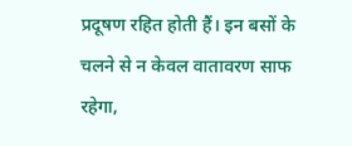प्रदूषण रहित होती हैं। इन बसों के चलने से न केवल वातावरण साफ रहेगा,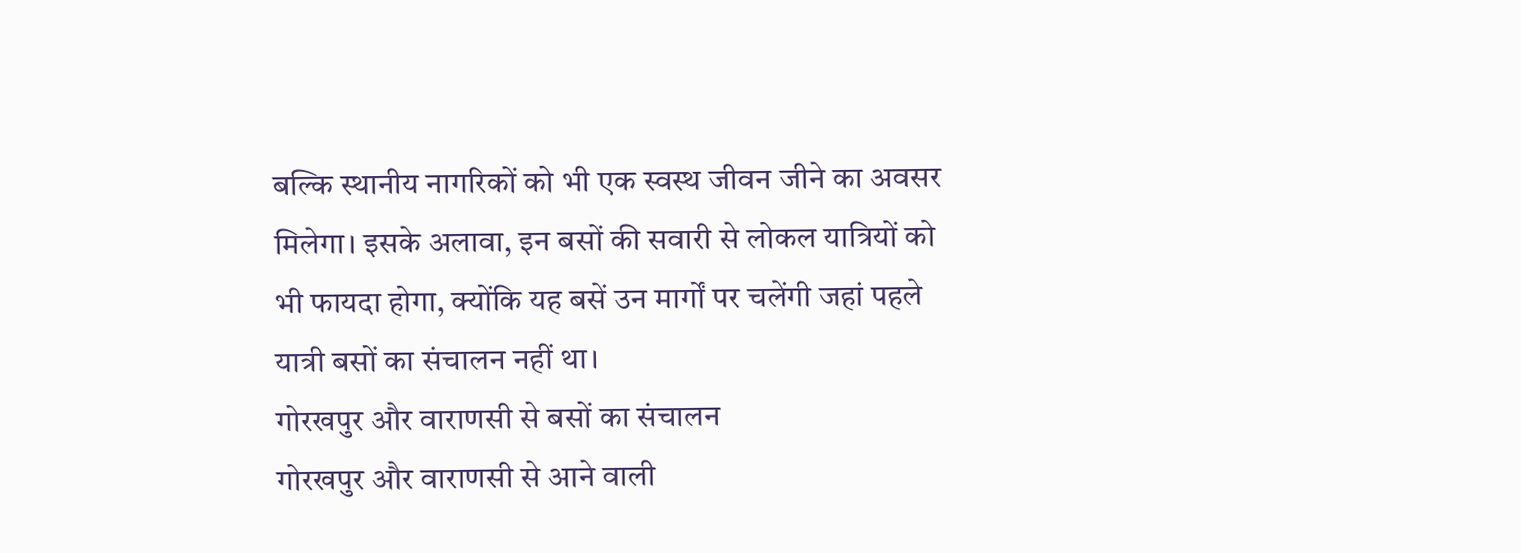बल्कि स्थानीय नागरिकों को भी एक स्वस्थ जीवन जीने का अवसर मिलेगा। इसके अलावा, इन बसों की सवारी से लोकल यात्रियों को भी फायदा होगा, क्योंकि यह बसें उन मार्गों पर चलेंगी जहां पहले यात्री बसों का संचालन नहीं था।
गोरखपुर और वाराणसी से बसों का संचालन
गोरखपुर और वाराणसी से आने वाली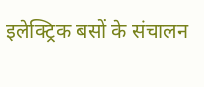इलेक्ट्रिक बसों के संचालन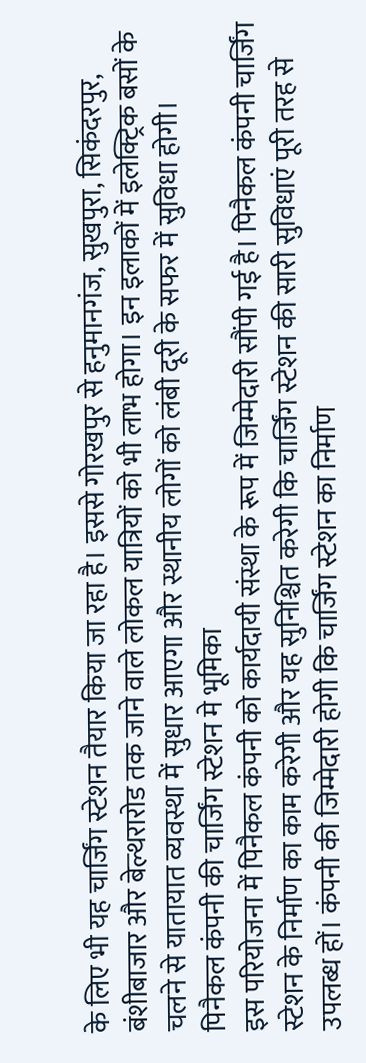के लिए भी यह चार्जिंग स्टेशन तैयार किया जा रहा है। इससे गोरखपुर से हनुमानगंज, सुखपुरा, सिकंदरपुर, बंशीबाजार और बेल्थरारोड तक जाने वाले लोकल यात्रियों को भी लाभ होगा। इन इलाकों में इलेक्ट्रिक बसों के चलने से यातायात व्यवस्था में सुधार आएगा और स्थानीय लोगों को लंबी दूरी के सफर में सुविधा होगी।
पिनैकल कंपनी की चार्जिंग स्टेशन मे भूमिका
इस परियोजना में पिनैकल कंपनी को कार्यदायी संस्था के रूप में जिम्मेदारी सौंपी गई है। पिनैकल कंपनी चार्जिंग स्टेशन के निर्माण का काम करेगी और यह सुनिश्चित करेगी कि चार्जिंग स्टेशन की सारी सुविधाएं पूरी तरह से उपलब्ध हों। कंपनी की जिम्मेदारी होगी कि चार्जिंग स्टेशन का निर्माण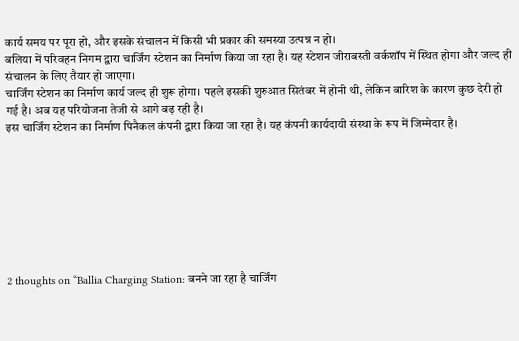कार्य समय पर पूरा हो, और इसके संचालन में किसी भी प्रकार की समस्या उत्पन्न न हो।
बलिया में परिवहन निगम द्वारा चार्जिंग स्टेशन का निर्माण किया जा रहा है। यह स्टेशन जीराबस्ती वर्कशॉप में स्थित होगा और जल्द ही संचालन के लिए तैयार हो जाएगा।
चार्जिंग स्टेशन का निर्माण कार्य जल्द ही शुरू होगा। पहले इसकी शुरुआत सितंबर में होनी थी, लेकिन बारिश के कारण कुछ देरी हो गई है। अब यह परियोजना तेजी से आगे बढ़ रही है।
इस चार्जिंग स्टेशन का निर्माण पिनैकल कंपनी द्वारा किया जा रहा है। यह कंपनी कार्यदायी संस्था के रूप में जिम्मेदार है।








2 thoughts on “Ballia Charging Station: बनने जा रहा है चार्जिंग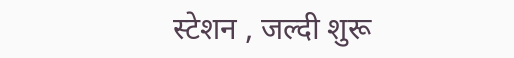स्टेशन , जल्दी शुरू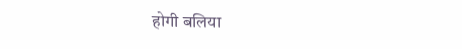होगी बलिया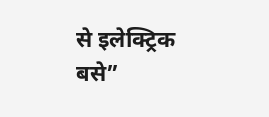से इलेक्ट्रिक बसे”